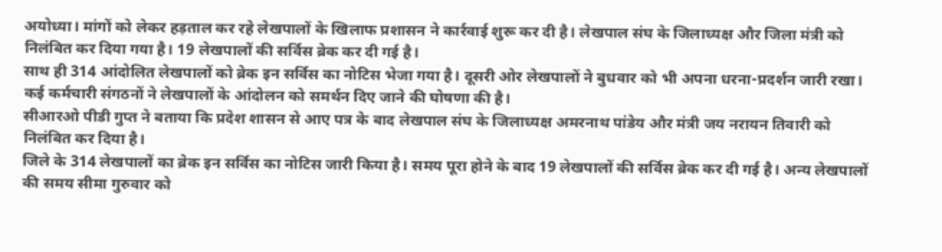अयोध्या। मांगों को लेकर हड़ताल कर रहे लेखपालों के खिलाफ प्रशासन ने कार्रवाई शुरू कर दी है। लेखपाल संघ के जिलाध्यक्ष और जिला मंत्री को निलंबित कर दिया गया है। 19 लेखपालों की सर्विस ब्रेक कर दी गई है।
साथ ही 314 आंदोलित लेखपालों को ब्रेक इन सर्विस का नोटिस भेजा गया है। दूसरी ओर लेखपालों ने बुधवार को भी अपना धरना-प्रदर्शन जारी रखा। कई कर्मचारी संगठनों ने लेखपालों के आंदोलन को समर्थन दिए जाने की घोषणा की है।
सीआरओ पीडी गुप्त ने बताया कि प्रदेश शासन से आए पत्र के बाद लेखपाल संघ के जिलाध्यक्ष अमरनाथ पांडेय और मंत्री जय नरायन तिवारी को निलंबित कर दिया है।
जिले के 314 लेखपालों का ब्रेक इन सर्विस का नोटिस जारी किया है। समय पूरा होने के बाद 19 लेखपालों की सर्विस ब्रेक कर दी गई है। अन्य लेखपालों की समय सीमा गुरुवार को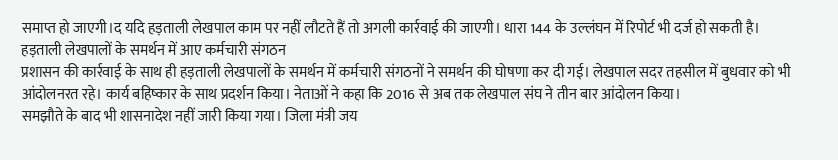समाप्त हो जाएगी।द यदि हड़ताली लेखपाल काम पर नहीं लौटते हैं तो अगली कार्रवाई की जाएगी। धारा 144 के उल्लंघन में रिपोर्ट भी दर्ज हो सकती है।
हड़ताली लेखपालों के समर्थन में आए कर्मचारी संगठन
प्रशासन की कार्रवाई के साथ ही हड़ताली लेखपालों के समर्थन में कर्मचारी संगठनों ने समर्थन की घोषणा कर दी गई। लेखपाल सदर तहसील में बुधवार को भी आंदोलनरत रहे। कार्य बहिष्कार के साथ प्रदर्शन किया। नेताओं ने कहा कि 2016 से अब तक लेखपाल संघ ने तीन बार आंदोलन किया।
समझौते के बाद भी शासनादेश नहीं जारी किया गया। जिला मंत्री जय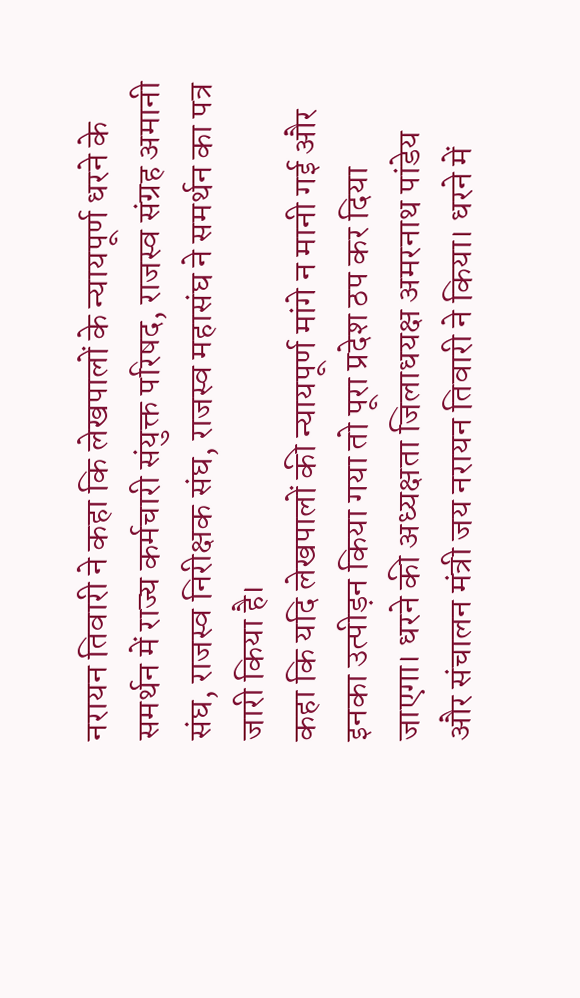नरायन तिवारी ने कहा कि लेखपालों के न्यायपूर्ण धरने के समर्थन में राज्य कर्मचारी संयुक्त परिषद, राजस्व संग्रह अमानी संघ, राजस्व निरीक्षक संघ, राजस्व महासंघ ने समर्थन का पत्र जारी किया है।
कहा कि यदि लेखपालों की न्यायपूर्ण मांगे न मानी गई और इनका उत्पीड़न किया गया तो पूरा प्रदेश ठप कर दिया जाएगा। धरने की अध्यक्षता जिलाधयक्ष अमरनाथ पांडेय और संचालन मंत्री जय नरायन तिवारी ने किया। धरने में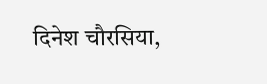दिनेश चौरसिया,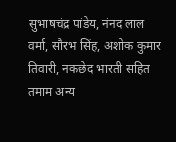सुभाषचंद्र पांडेय, नंनद लाल वर्मा, सौरभ सिंह, अशोक कुमार तिवारी, नकछेद भारती सहित तमाम अन्य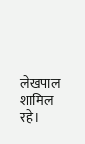लेखपाल शामिल रहे।